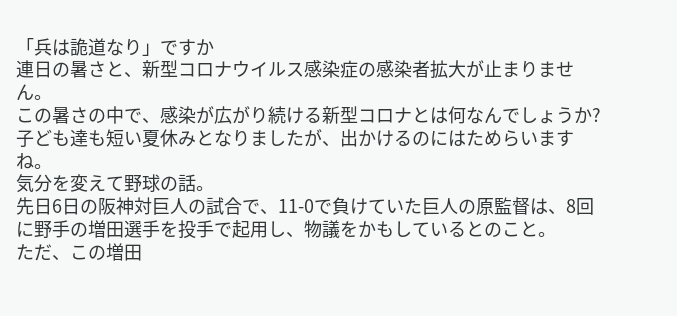「兵は詭道なり」ですか
連日の暑さと、新型コロナウイルス感染症の感染者拡大が止まりません。
この暑さの中で、感染が広がり続ける新型コロナとは何なんでしょうか?
子ども達も短い夏休みとなりましたが、出かけるのにはためらいますね。
気分を変えて野球の話。
先日6日の阪神対巨人の試合で、11-0で負けていた巨人の原監督は、8回に野手の増田選手を投手で起用し、物議をかもしているとのこと。
ただ、この増田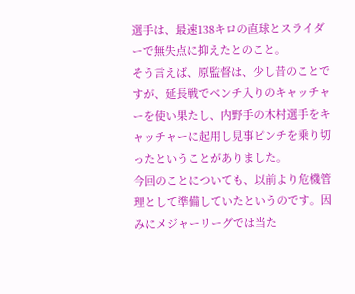選手は、最速138キロの直球とスライダーで無失点に抑えたとのこと。
そう言えば、原監督は、少し昔のことですが、延長戦でベンチ入りのキャッチャーを使い果たし、内野手の木村選手をキャッチャーに起用し見事ピンチを乗り切ったということがありました。
今回のことについても、以前より危機管理として準備していたというのです。因みにメジャーリーグでは当た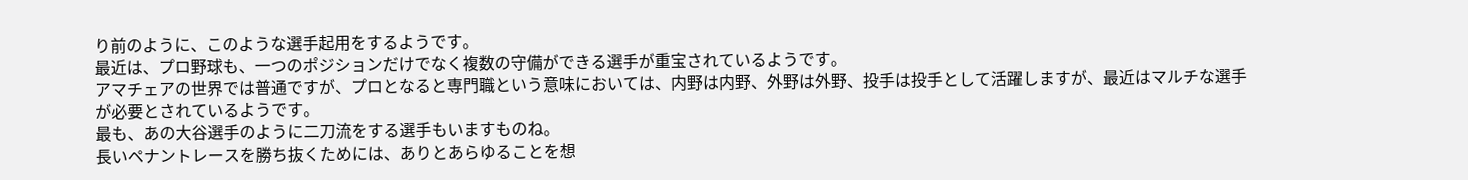り前のように、このような選手起用をするようです。
最近は、プロ野球も、一つのポジションだけでなく複数の守備ができる選手が重宝されているようです。
アマチェアの世界では普通ですが、プロとなると専門職という意味においては、内野は内野、外野は外野、投手は投手として活躍しますが、最近はマルチな選手が必要とされているようです。
最も、あの大谷選手のように二刀流をする選手もいますものね。
長いペナントレースを勝ち抜くためには、ありとあらゆることを想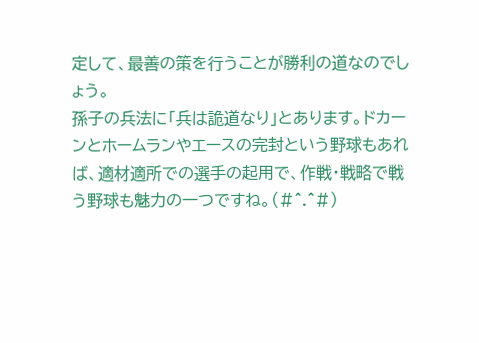定して、最善の策を行うことが勝利の道なのでしょう。
孫子の兵法に「兵は詭道なり」とあります。ドカーンとホームランやエースの完封という野球もあれば、適材適所での選手の起用で、作戦・戦略で戦う野球も魅力の一つですね。(#^.^#)